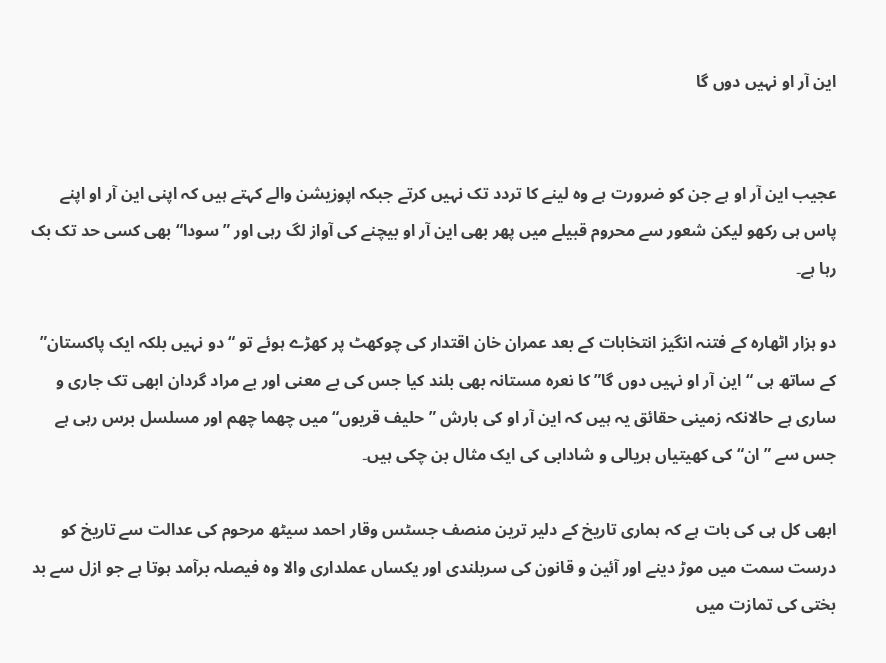این آر او نہیں دوں گا


عجیب این آر او ہے جن کو ضرورت ہے وہ لینے کا تردد تک نہیں کرتے جبکہ اپوزیشن والے کہتے ہیں کہ اپنی این آر او اپنے پاس ہی رکھو لیکن شعور سے محروم قبیلے میں پھر بھی این آر او بیچنے کی آواز لگ رہی اور ”سودا“ بھی کسی حد تک بک رہا ہے۔

دو ہزار اٹھارہ کے فتنہ انگیز انتخابات کے بعد عمران خان اقتدار کی چوکھٹ پر کھڑے ہوئے تو “دو نہیں بلکہ ایک پاکستان” کے ساتھ ہی “این آر او نہیں دوں گا” کا نعرہ مستانہ بھی بلند کیا جس کی بے معنی اور بے مراد گردان ابھی تک جاری و ساری ہے حالانکہ زمینی حقائق یہ ہیں کہ این آر او کی بارش ”حلیف قریوں“ میں چھما چھم اور مسلسل برس رہی ہے جس سے ”ان“ کی کھیتیاں ہریالی و شادابی کی ایک مثال بن چکی ہیں۔

ابھی کل ہی کی بات ہے کہ ہماری تاریخ کے دلیر ترین منصف جسٹس وقار احمد سیٹھ مرحوم کی عدالت سے تاریخ کو درست سمت میں موڑ دینے اور آئین و قانون کی سربلندی اور یکساں عملداری والا وہ فیصلہ برآمد ہوتا ہے جو ازل سے بد بختی کی تمازت میں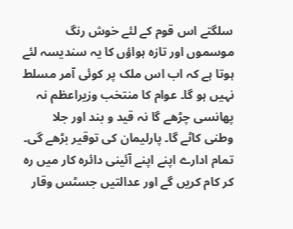سلگتے اس قوم کے لئے خوش رنگ موسموں اور تازہ ہواؤں کا یہ سندیسہ لئے ہوتا ہے کہ اب اس ملک پر کوئی آمر مسلط نہیں ہو گا۔ عوام کا منتخب وزیراعظم نہ پھانسی چڑھے گا نہ قید و بند اور جلا وطنی کاٹے گا۔ پارلیمان کی توقیر بڑھے گی۔ تمام ادارے اپنے اپنے آئینی دائرہ کار میں رہ کر کام کریں گے اور عدالتیں جسٹس وقار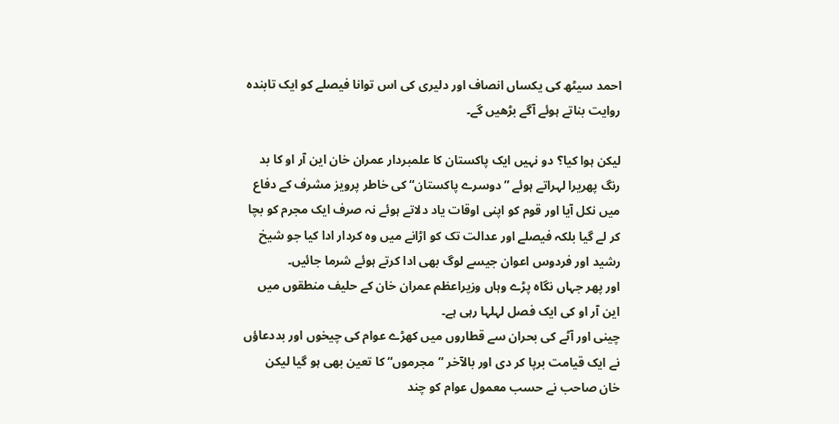احمد سیٹھ کی یکساں انصاف اور دلیری کی اس توانا فیصلے کو ایک تابندہ روایت بناتے ہوئے آگے بڑھیں گے۔

لیکن ہوا کیا؟ دو نہیں ایک پاکستان کا علمبردار عمران خان این آر او کا بد رنگ پھریرا لہراتے ہوئے ”دوسرے پاکستان“ کی خاطر پرویز مشرف کے دفاع میں نکل آیا اور قوم کو اپنی اوقات یاد دلاتے ہوئے نہ صرف ایک مجرم کو بچا کر لے گیا بلکہ فیصلے اور عدالت تک کو اڑانے میں وہ کردار ادا کیا جو شیخ رشید اور فردوس اعوان جیسے لوگ بھی ادا کرتے ہوئے شرما جائیں۔
اور پھر جہاں نگاہ پڑے وہاں وزیراعظم عمران خان کے حلیف منطقوں میں این آر او کی ایک فصل لہلہا رہی ہے۔
چینی اور آٹے کی بحران سے قطاروں میں کھڑے عوام کی چیخوں اور بددعاؤں نے ایک قیامت برپا کر دی اور بالآخر ”مجرموں“ کا تعین بھی ہو گیا لیکن خان صاحب نے حسب معمول عوام کو چند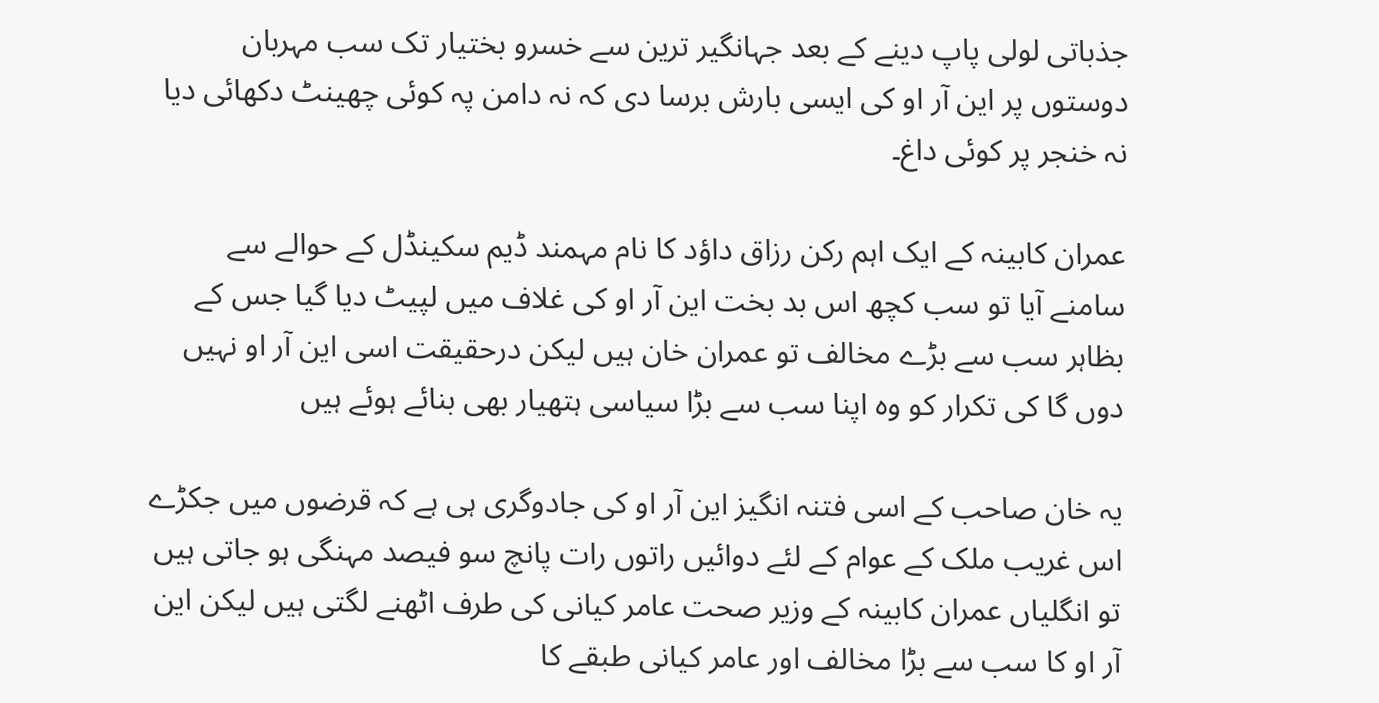جذباتی لولی پاپ دینے کے بعد جہانگیر ترین سے خسرو بختیار تک سب مہربان دوستوں پر این آر او کی ایسی بارش برسا دی کہ نہ دامن پہ کوئی چھینٹ دکھائی دیا نہ خنجر پر کوئی داغ۔

عمران کابینہ کے ایک اہم رکن رزاق داؤد کا نام مہمند ڈیم سکینڈل کے حوالے سے سامنے آیا تو سب کچھ اس بد بخت این آر او کی غلاف میں لپیٹ دیا گیا جس کے بظاہر سب سے بڑے مخالف تو عمران خان ہیں لیکن درحقیقت اسی این آر او نہیں دوں گا کی تکرار کو وہ اپنا سب سے بڑا سیاسی ہتھیار بھی بنائے ہوئے ہیں

یہ خان صاحب کے اسی فتنہ انگیز این آر او کی جادوگری ہی ہے کہ قرضوں میں جکڑے اس غریب ملک کے عوام کے لئے دوائیں راتوں رات پانچ سو فیصد مہنگی ہو جاتی ہیں تو انگلیاں عمران کابینہ کے وزیر صحت عامر کیانی کی طرف اٹھنے لگتی ہیں لیکن این آر او کا سب سے بڑا مخالف اور عامر کیانی طبقے کا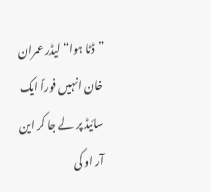”ڈٹا ہوا“ لیڈر عمران خان انہیں فوراً ایک سائیڈ پر لے جا کر این آر او کی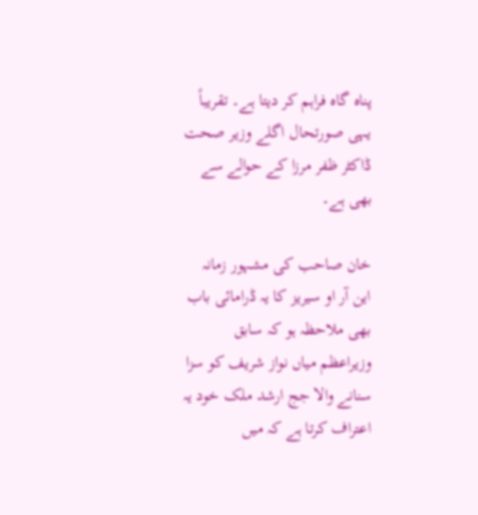پناہ گاہ فراہم کر دیتا ہے۔ تقریباً یہی صورتحال اگلے وزیر صحت ڈاکٹر ظفر مرزا کے حوالے سے بھی ہے۔

خان صاحب کی مشہور زمانہ این آر او سیریز کا یہ ڈرامائی باب بھی ملاحظہ ہو کہ سابق وزیراعظم میاں نواز شریف کو سزا سنانے والا جج ارشد ملک خود یہ اعتراف کرتا ہے کہ میں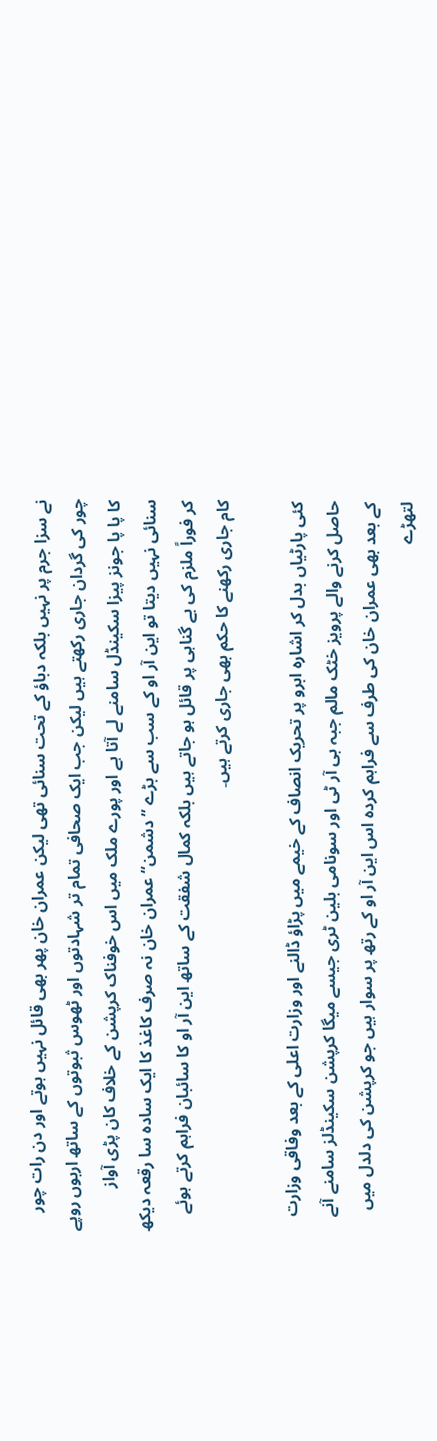نے سزا جرم پر نہیں بلکہ دباؤ کے تحت سنائی تھی لیکن عمران خان پھر بھی قائل نہیں ہوتے اور دن رات چور چور کی گردان جاری رکھتے ہیں لیکن جب ایک صحافی تمام تر شہادتوں اور ٹھوس ثبوتوں کے ساتھ اربوں روپے کا پا پا جونز پیزا سکینڈل سامنے لے آتا ہے اور پورے ملک میں اس خوفناک کرپشن کے خلاف کان پڑی آواز سنائی نہیں دیتا تو این آر او کے سب سے بڑے ”دشمن“ عمران خان نہ صرف کاغذ کا ایک سادہ سا رقعہ دیکھ کر فوراً ملزم کی بے گناہی پر قائل ہو جاتے ہیں بلکہ کمال شفقت کے ساتھ این آر او کا سائبان فراہم کرتے ہوئے کام جاری رکھنے کا حکم بھی جاری کرتے ہیں۔

کئی پارٹیاں بدل کر اشارہ ابرو پر تحریک انصاف کے خیمے میں پڑاؤ ڈالنے اور وزارت اعلی کے بعد وفاقی وزارت حاصل کرنے والے پرویز خٹک مالم جبہ بی آر ٹی اور سونامی بلین ٹری جیسے میگا کرپشن سکینڈلز سامنے آنے کے بعد بھی عمران خان کی طرف سے فراہم کردہ اس این آر او کے رتھ پر سوار ہیں جو کرپشن کی دلدل میں لتھڑے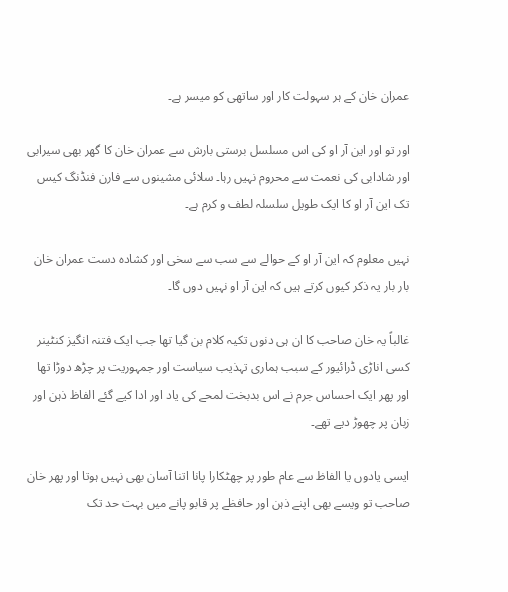عمران خان کے ہر سہولت کار اور ساتھی کو میسر ہے۔

اور تو اور این آر او کی اس مسلسل برستی بارش سے عمران خان کا گھر بھی سیرابی اور شادابی کی نعمت سے محروم نہیں رہا۔ سلائی مشینوں سے فارن فنڈنگ کیس تک این آر او کا ایک طویل سلسلہ لطف و کرم ہے۔

نہیں معلوم کہ این آر او کے حوالے سے سب سے سخی اور کشادہ دست عمران خان بار بار یہ ذکر کیوں کرتے ہیں کہ این آر او نہیں دوں گا۔

غالباً یہ خان صاحب کا ان ہی دنوں تکیہ کلام بن گیا تھا جب ایک فتنہ انگیز کنٹینر کسی اناڑی ڈرائیور کے سبب ہماری تہذیب سیاست اور جمہوریت پر چڑھ دوڑا تھا اور پھر ایک احساس جرم نے اس بدبخت لمحے کی یاد اور ادا کیے گئے الفاظ ذہن اور زبان پر چھوڑ دیے تھے۔

ایسی یادوں یا الفاظ سے عام طور پر چھٹکارا پانا اتنا آسان بھی نہیں ہوتا اور پھر خان صاحب تو ویسے بھی اپنے ذہن اور حافظے پر قابو پانے میں بہت حد تک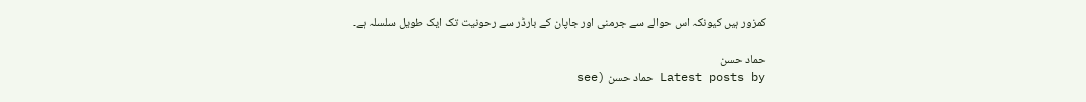کمزور ہیں کیونکہ اس حوالے سے جرمنی اور جاپان کے بارڈر سے رحونیت تک ایک طویل سلسلہ ہے۔

حماد حسن
Latest posts by حماد حسن (see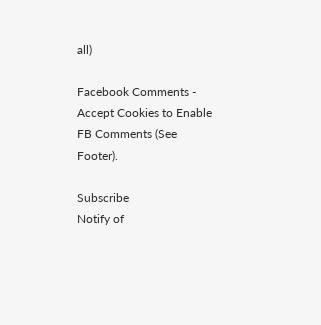all)

Facebook Comments - Accept Cookies to Enable FB Comments (See Footer).

Subscribe
Notify of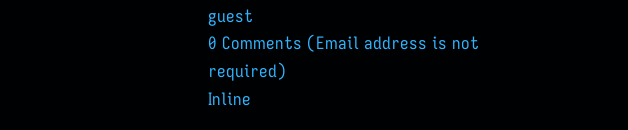guest
0 Comments (Email address is not required)
Inline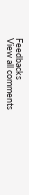Feedbacks
View all comments